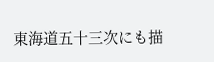東海道五十三次にも描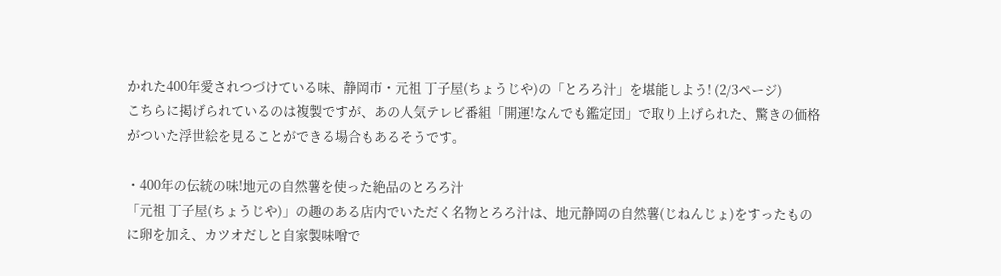かれた400年愛されつづけている味、静岡市・元祖 丁子屋(ちょうじや)の「とろろ汁」を堪能しよう! (2/3ページ)
こちらに掲げられているのは複製ですが、あの人気テレビ番組「開運!なんでも鑑定団」で取り上げられた、驚きの価格がついた浮世絵を見ることができる場合もあるそうです。

・400年の伝統の味!地元の自然薯を使った絶品のとろろ汁
「元祖 丁子屋(ちょうじや)」の趣のある店内でいただく名物とろろ汁は、地元静岡の自然薯(じねんじょ)をすったものに卵を加え、カツオだしと自家製味噌で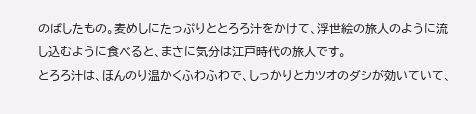のばしたもの。麦めしにたっぷりととろろ汁をかけて、浮世絵の旅人のように流し込むように食べると、まさに気分は江戸時代の旅人です。
とろろ汁は、ほんのり温かくふわふわで、しっかりとカツオのダシが効いていて、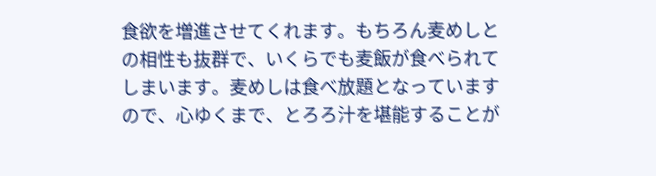食欲を増進させてくれます。もちろん麦めしとの相性も抜群で、いくらでも麦飯が食べられてしまいます。麦めしは食べ放題となっていますので、心ゆくまで、とろろ汁を堪能することが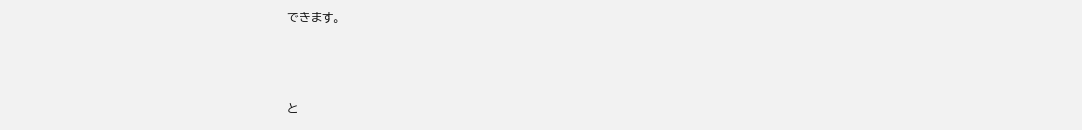できます。



と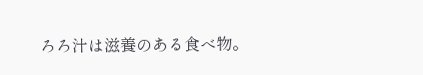ろろ汁は滋養のある食べ物。